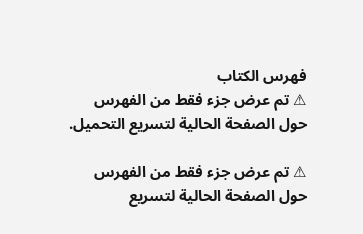فهرس الكتاب
⚠ تم عرض جزء فقط من الفهرس حول الصفحة الحالية لتسريع التحميل.

⚠ تم عرض جزء فقط من الفهرس حول الصفحة الحالية لتسريع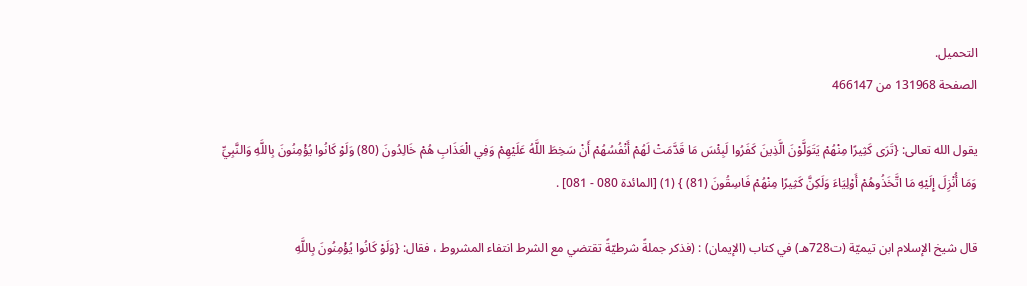التحميل.
الصفحة 131968 من 466147

يقول الله تعالى: {تَرَى كَثِيرًا مِنْهُمْ يَتَوَلَّوْنَ الَّذِينَ كَفَرُوا لَبِئْسَ مَا قَدَّمَتْ لَهُمْ أَنْفُسُهُمْ أَنْ سَخِطَ اللَّهُ عَلَيْهِمْ وَفِي الْعَذَابِ هُمْ خَالِدُونَ (80) وَلَوْ كَانُوا يُؤْمِنُونَ بِاللَّهِ وَالنَّبِيِّ وَمَا أُنْزِلَ إِلَيْهِ مَا اتَّخَذُوهُمْ أَوْلِيَاءَ وَلَكِنَّ كَثِيرًا مِنْهُمْ فَاسِقُونَ (81) } (1) [المائدة 080 - 081] .

قال شيخ الإسلام ابن تيميّة (ت728هـ) في كتاب (الإيمان) : (فذكر جملةً شرطيّةً تقتضي مع الشرط انتفاء المشروط ، فقال: {وَلَوْ كَانُوا يُؤْمِنُونَ بِاللَّهِ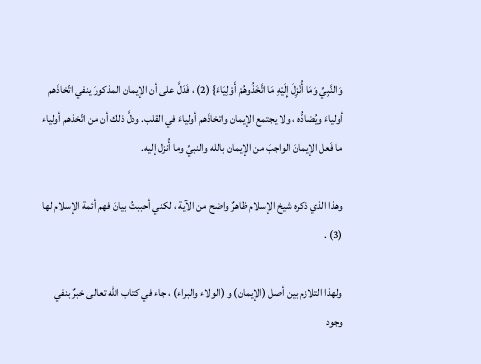وَالنَّبِيِّ وَمَا أُنْزِلَ إِلَيْهِ مَا اتَّخَذُوهُمْ أَوْلِيَاءَ} (2) ، فَدَلَّ على أن الإيمان المذكورَ ينفي اتّخاذَهم أولياءَ ويُضادُّه ، ولا يجتمع الإيمان واتخاذَهم أولياءَ في القلب. ودلَّ ذلك أن من اتّخذهم أولياء ما فَعل الإيمانَ الواجبَ من الإيمان بالله والنبيِّ وما أُنزل إليه.

وهذا الذي ذكره شيخ الإسلام ظاهرٌ واضح من الآية ، لكني أحببتُ بيانَ فهم أئمة الإسلام لها (3) .

ولهذا التلازم بين أصل (الإيمان) و (الولاء والبراء) ، جاء في كتاب الله تعالى خبرٌ بنفي وجود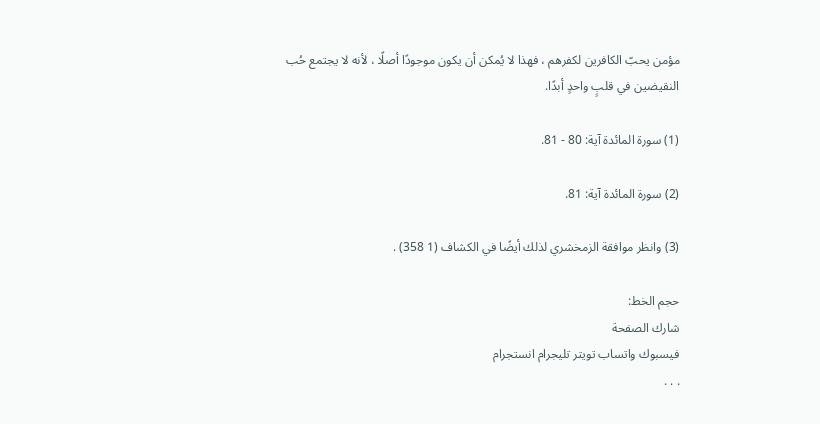مؤمن يحبّ الكافرين لكفرهم ، فهذا لا يُمكن أن يكون موجودًا أصلًا ، لأنه لا يجتمع حُب النقيضين في قلبٍ واحدٍ أبدًا.

(1) سورة المائدة آية: 80 - 81.

(2) سورة المائدة آية: 81.

(3) وانظر موافقة الزمخشري لذلك أيضًا في الكشاف (1 358) .

حجم الخط:
شارك الصفحة
فيسبوك واتساب تويتر تليجرام انستجرام
. . .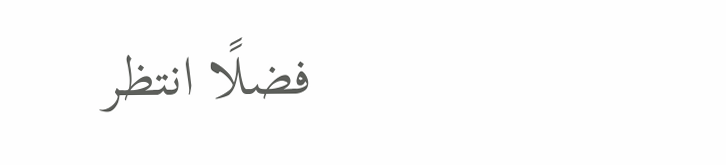فضلًا انتظر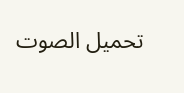تحميل الصوت